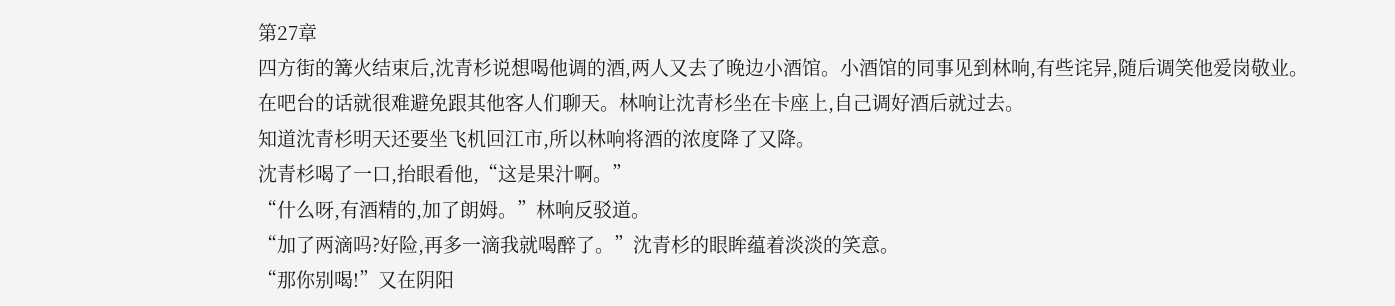第27章
四方街的篝火结束后,沈青杉说想喝他调的酒,两人又去了晚边小酒馆。小酒馆的同事见到林响,有些诧异,随后调笑他爱岗敬业。
在吧台的话就很难避免跟其他客人们聊天。林响让沈青杉坐在卡座上,自己调好酒后就过去。
知道沈青杉明天还要坐飞机回江市,所以林响将酒的浓度降了又降。
沈青杉喝了一口,抬眼看他,“这是果汁啊。”
“什么呀,有酒精的,加了朗姆。”林响反驳道。
“加了两滴吗?好险,再多一滴我就喝醉了。”沈青杉的眼眸蕴着淡淡的笑意。
“那你别喝!”又在阴阳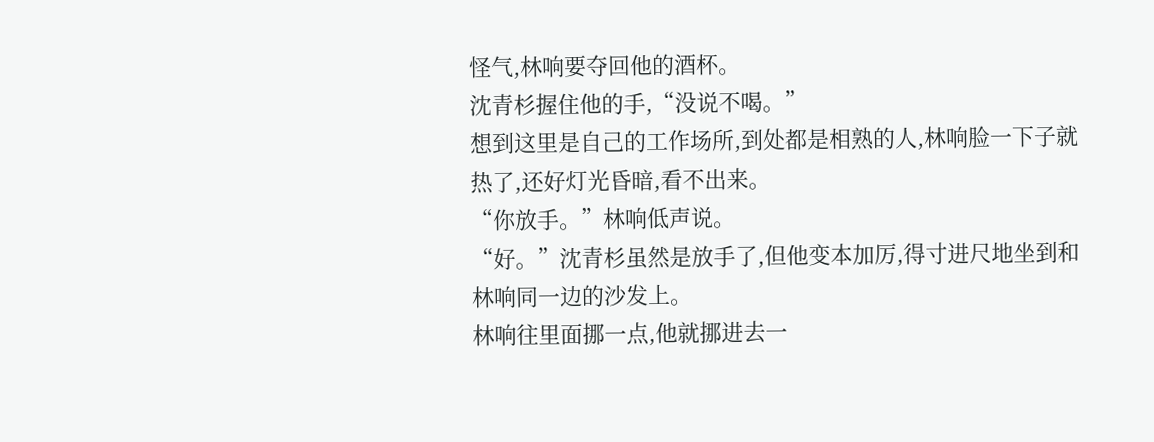怪气,林响要夺回他的酒杯。
沈青杉握住他的手,“没说不喝。”
想到这里是自己的工作场所,到处都是相熟的人,林响脸一下子就热了,还好灯光昏暗,看不出来。
“你放手。”林响低声说。
“好。”沈青杉虽然是放手了,但他变本加厉,得寸进尺地坐到和林响同一边的沙发上。
林响往里面挪一点,他就挪进去一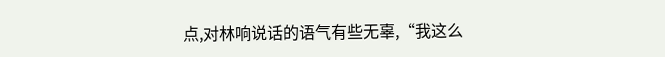点,对林响说话的语气有些无辜,“我这么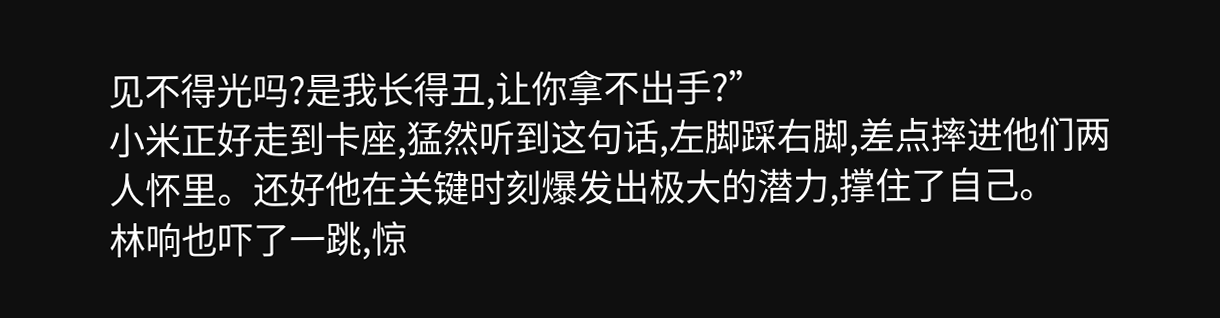见不得光吗?是我长得丑,让你拿不出手?”
小米正好走到卡座,猛然听到这句话,左脚踩右脚,差点摔进他们两人怀里。还好他在关键时刻爆发出极大的潜力,撑住了自己。
林响也吓了一跳,惊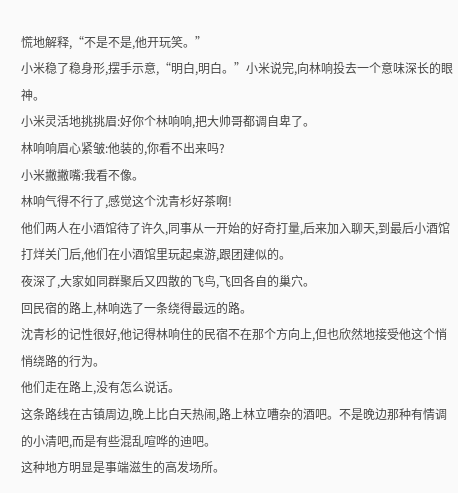慌地解释,“不是不是,他开玩笑。”
小米稳了稳身形,摆手示意,“明白,明白。”小米说完,向林响投去一个意味深长的眼神。
小米灵活地挑挑眉:好你个林响响,把大帅哥都调自卑了。
林响响眉心紧皱:他装的,你看不出来吗?
小米撇撇嘴:我看不像。
林响气得不行了,感觉这个沈青杉好茶啊!
他们两人在小酒馆待了许久,同事从一开始的好奇打量,后来加入聊天,到最后小酒馆打烊关门后,他们在小酒馆里玩起桌游,跟团建似的。
夜深了,大家如同群聚后又四散的飞鸟,飞回各自的巢穴。
回民宿的路上,林响选了一条绕得最远的路。
沈青杉的记性很好,他记得林响住的民宿不在那个方向上,但也欣然地接受他这个悄悄绕路的行为。
他们走在路上,没有怎么说话。
这条路线在古镇周边,晚上比白天热闹,路上林立嘈杂的酒吧。不是晚边那种有情调的小清吧,而是有些混乱喧哗的迪吧。
这种地方明显是事端滋生的高发场所。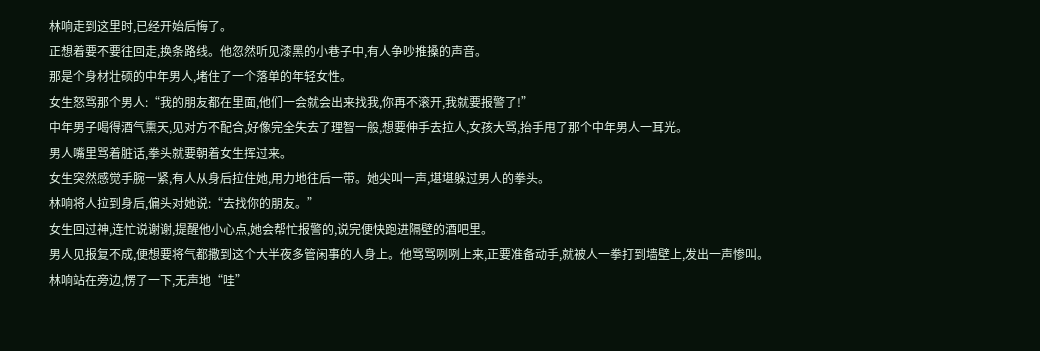林响走到这里时,已经开始后悔了。
正想着要不要往回走,换条路线。他忽然听见漆黑的小巷子中,有人争吵推搡的声音。
那是个身材壮硕的中年男人,堵住了一个落单的年轻女性。
女生怒骂那个男人:“我的朋友都在里面,他们一会就会出来找我,你再不滚开,我就要报警了!”
中年男子喝得酒气熏天,见对方不配合,好像完全失去了理智一般,想要伸手去拉人,女孩大骂,抬手甩了那个中年男人一耳光。
男人嘴里骂着脏话,拳头就要朝着女生挥过来。
女生突然感觉手腕一紧,有人从身后拉住她,用力地往后一带。她尖叫一声,堪堪躲过男人的拳头。
林响将人拉到身后,偏头对她说:“去找你的朋友。”
女生回过神,连忙说谢谢,提醒他小心点,她会帮忙报警的,说完便快跑进隔壁的酒吧里。
男人见报复不成,便想要将气都撒到这个大半夜多管闲事的人身上。他骂骂咧咧上来,正要准备动手,就被人一拳打到墙壁上,发出一声惨叫。
林响站在旁边,愣了一下,无声地“哇”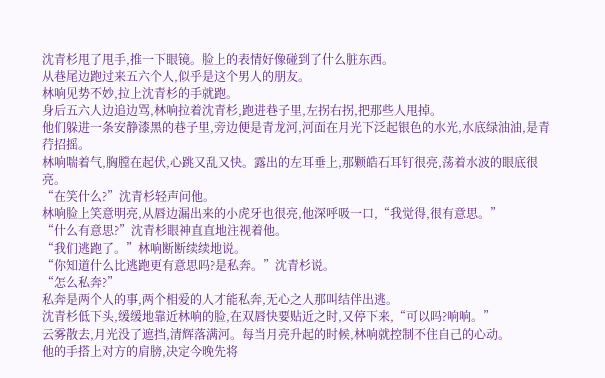沈青杉甩了甩手,推一下眼镜。脸上的表情好像碰到了什么脏东西。
从巷尾边跑过来五六个人,似乎是这个男人的朋友。
林响见势不妙,拉上沈青杉的手就跑。
身后五六人边追边骂,林响拉着沈青杉,跑进巷子里,左拐右拐,把那些人甩掉。
他们躲进一条安静漆黑的巷子里,旁边便是青龙河,河面在月光下泛起银色的水光,水底绿油油,是青荇招摇。
林响喘着气,胸膛在起伏,心跳又乱又快。露出的左耳垂上,那颗皓石耳钉很亮,荡着水波的眼底很亮。
“在笑什么?”沈青杉轻声问他。
林响脸上笑意明亮,从唇边漏出来的小虎牙也很亮,他深呼吸一口,“我觉得,很有意思。”
“什么有意思?”沈青杉眼神直直地注视着他。
“我们逃跑了。”林响断断续续地说。
“你知道什么比逃跑更有意思吗?是私奔。”沈青杉说。
“怎么私奔?”
私奔是两个人的事,两个相爱的人才能私奔,无心之人那叫结伴出逃。
沈青杉低下头,缓缓地靠近林响的脸,在双唇快要贴近之时,又停下来,“可以吗?响响。”
云雾散去,月光没了遮挡,清辉落满河。每当月亮升起的时候,林响就控制不住自己的心动。
他的手搭上对方的肩膀,决定今晚先将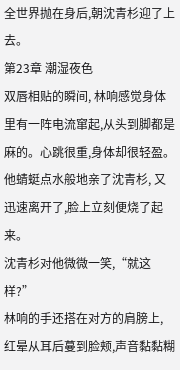全世界抛在身后,朝沈青杉迎了上去。
第23章 潮湿夜色
双唇相贴的瞬间, 林响感觉身体里有一阵电流窜起,从头到脚都是麻的。心跳很重,身体却很轻盈。
他蜻蜓点水般地亲了沈青杉, 又迅速离开了,脸上立刻便烧了起来。
沈青杉对他微微一笑,“就这样?”
林响的手还搭在对方的肩膀上, 红晕从耳后蔓到脸颊,声音黏黏糊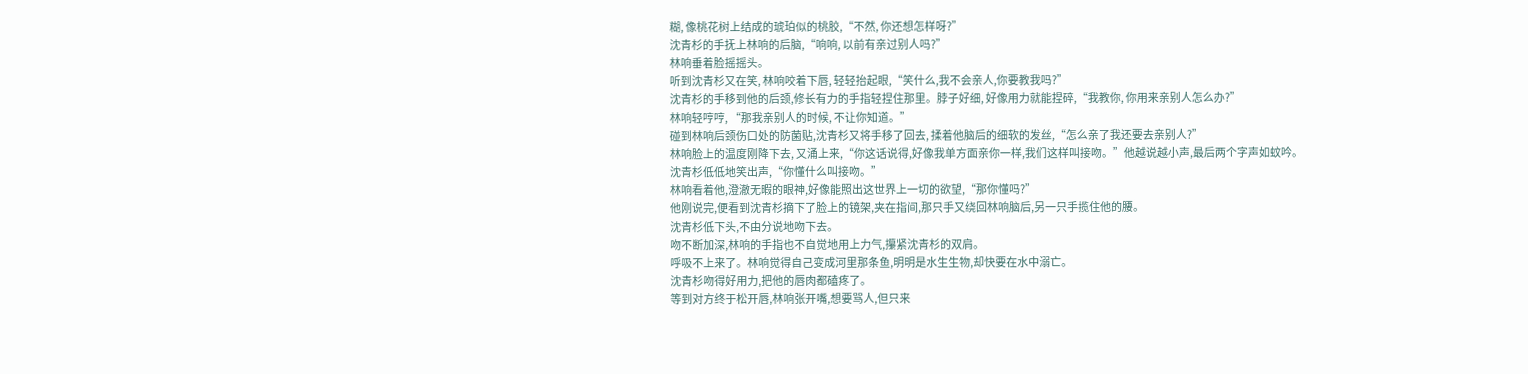糊, 像桃花树上结成的琥珀似的桃胶,“不然, 你还想怎样呀?”
沈青杉的手抚上林响的后脑,“响响, 以前有亲过别人吗?”
林响垂着脸摇摇头。
听到沈青杉又在笑, 林响咬着下唇, 轻轻抬起眼,“笑什么,我不会亲人,你要教我吗?”
沈青杉的手移到他的后颈,修长有力的手指轻捏住那里。脖子好细, 好像用力就能捏碎,“我教你, 你用来亲别人怎么办?”
林响轻哼哼, “那我亲别人的时候, 不让你知道。”
碰到林响后颈伤口处的防菌贴,沈青杉又将手移了回去, 揉着他脑后的细软的发丝,“怎么亲了我还要去亲别人?”
林响脸上的温度刚降下去, 又涌上来,“你这话说得,好像我单方面亲你一样,我们这样叫接吻。”他越说越小声,最后两个字声如蚊吟。
沈青杉低低地笑出声,“你懂什么叫接吻。”
林响看着他,澄澈无暇的眼神,好像能照出这世界上一切的欲望,“那你懂吗?”
他刚说完,便看到沈青杉摘下了脸上的镜架,夹在指间,那只手又绕回林响脑后,另一只手揽住他的腰。
沈青杉低下头,不由分说地吻下去。
吻不断加深,林响的手指也不自觉地用上力气,攥紧沈青杉的双肩。
呼吸不上来了。林响觉得自己变成河里那条鱼,明明是水生生物,却快要在水中溺亡。
沈青杉吻得好用力,把他的唇肉都磕疼了。
等到对方终于松开唇,林响张开嘴,想要骂人,但只来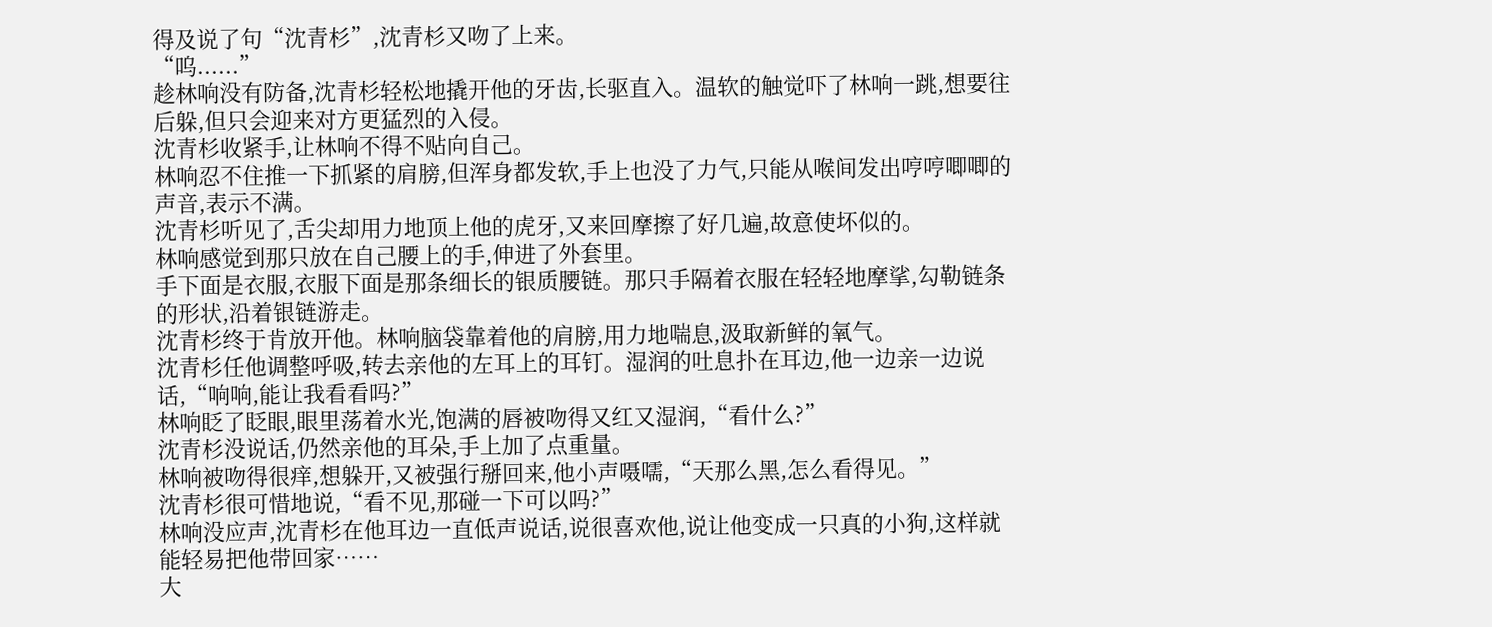得及说了句“沈青杉”,沈青杉又吻了上来。
“呜......”
趁林响没有防备,沈青杉轻松地撬开他的牙齿,长驱直入。温软的触觉吓了林响一跳,想要往后躲,但只会迎来对方更猛烈的入侵。
沈青杉收紧手,让林响不得不贴向自己。
林响忍不住推一下抓紧的肩膀,但浑身都发软,手上也没了力气,只能从喉间发出哼哼唧唧的声音,表示不满。
沈青杉听见了,舌尖却用力地顶上他的虎牙,又来回摩擦了好几遍,故意使坏似的。
林响感觉到那只放在自己腰上的手,伸进了外套里。
手下面是衣服,衣服下面是那条细长的银质腰链。那只手隔着衣服在轻轻地摩挲,勾勒链条的形状,沿着银链游走。
沈青杉终于肯放开他。林响脑袋靠着他的肩膀,用力地喘息,汲取新鲜的氧气。
沈青杉任他调整呼吸,转去亲他的左耳上的耳钉。湿润的吐息扑在耳边,他一边亲一边说话,“响响,能让我看看吗?”
林响眨了眨眼,眼里荡着水光,饱满的唇被吻得又红又湿润,“看什么?”
沈青杉没说话,仍然亲他的耳朵,手上加了点重量。
林响被吻得很痒,想躲开,又被强行掰回来,他小声嗫嚅,“天那么黑,怎么看得见。”
沈青杉很可惜地说,“看不见,那碰一下可以吗?”
林响没应声,沈青杉在他耳边一直低声说话,说很喜欢他,说让他变成一只真的小狗,这样就能轻易把他带回家……
大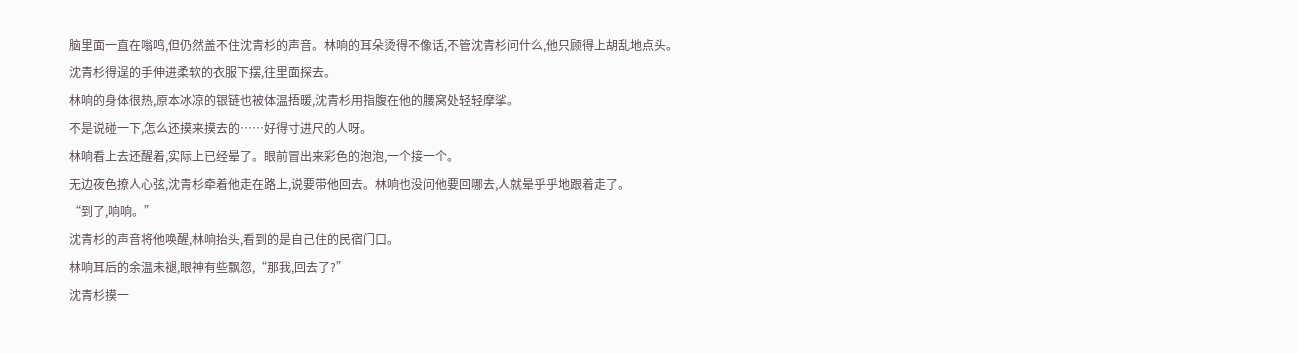脑里面一直在嗡鸣,但仍然盖不住沈青杉的声音。林响的耳朵烫得不像话,不管沈青杉问什么,他只顾得上胡乱地点头。
沈青杉得逞的手伸进柔软的衣服下摆,往里面探去。
林响的身体很热,原本冰凉的银链也被体温捂暖,沈青杉用指腹在他的腰窝处轻轻摩挲。
不是说碰一下,怎么还摸来摸去的……好得寸进尺的人呀。
林响看上去还醒着,实际上已经晕了。眼前冒出来彩色的泡泡,一个接一个。
无边夜色撩人心弦,沈青杉牵着他走在路上,说要带他回去。林响也没问他要回哪去,人就晕乎乎地跟着走了。
“到了,响响。”
沈青杉的声音将他唤醒,林响抬头,看到的是自己住的民宿门口。
林响耳后的余温未褪,眼神有些飘忽,“那我,回去了?”
沈青杉摸一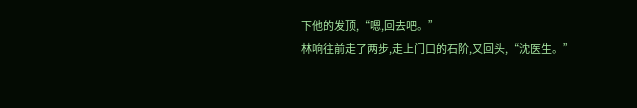下他的发顶,“嗯,回去吧。”
林响往前走了两步,走上门口的石阶,又回头,“沈医生。”